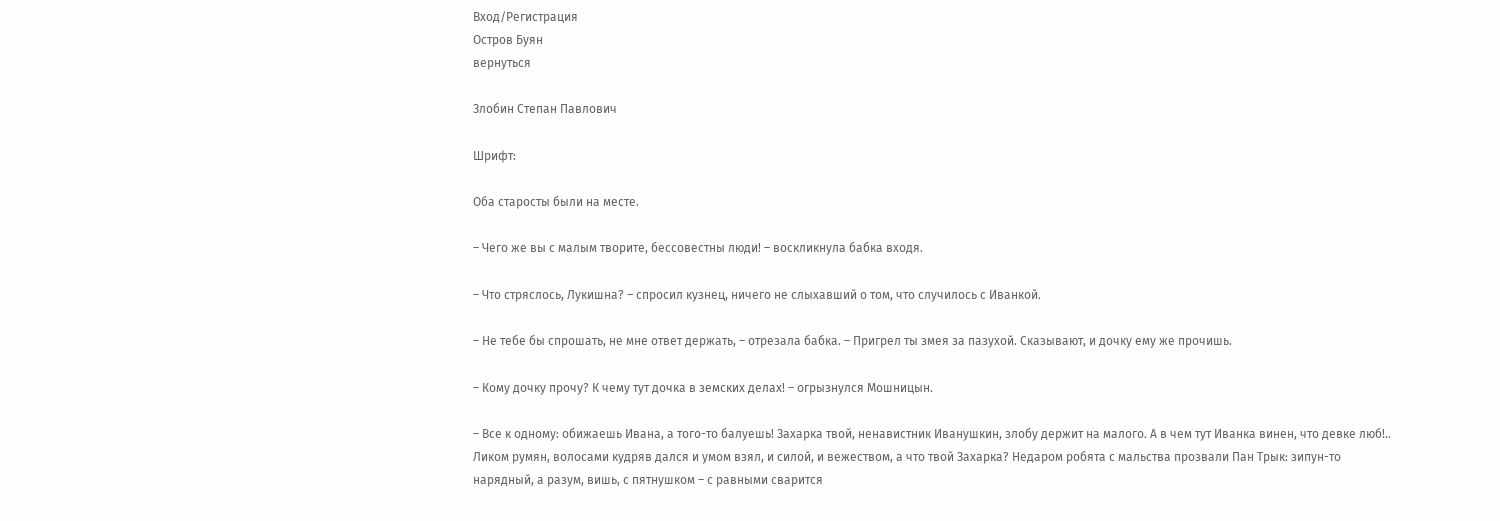Вход/Регистрация
Остров Буян
вернуться

Злобин Степан Павлович

Шрифт:

Оба старосты были на месте.

– Чего же вы с малым творите, бессовестны люди! – воскликнула бабка входя.

– Что стряслось, Лукишна? – спросил кузнец, ничего не слыхавший о том, что случилось с Иванкой.

– Не тебе бы спрошать, не мне ответ держать, – отрезала бабка. – Пригрел ты змея за пазухой. Сказывают, и дочку ему же прочишь.

– Кому дочку прочу? К чему тут дочка в земских делах! – огрызнулся Мошницын.

– Все к одному: обижаешь Ивана, а того-то балуешь! Захарка твой, ненавистник Иванушкин, злобу держит на малого. А в чем тут Иванка винен, что девке люб!.. Ликом румян, волосами кудряв дался и умом взял, и силой, и вежеством, а что твой Захарка? Недаром робята с мальства прозвали Пан Трык: зипун-то нарядный, а разум, вишь, с пятнушком – с равными сварится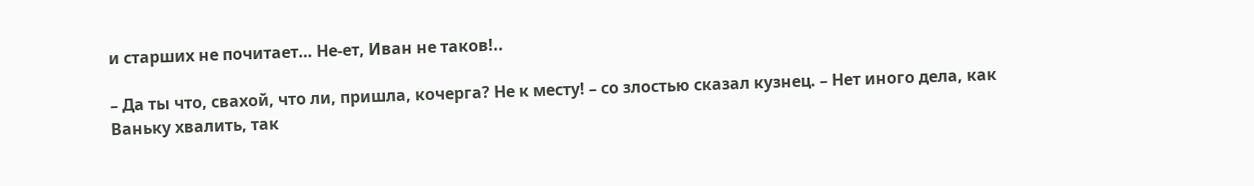и старших не почитает… Не-ет, Иван не таков!..

– Да ты что, свахой, что ли, пришла, кочерга? Не к месту! – со злостью сказал кузнец. – Нет иного дела, как Ваньку хвалить, так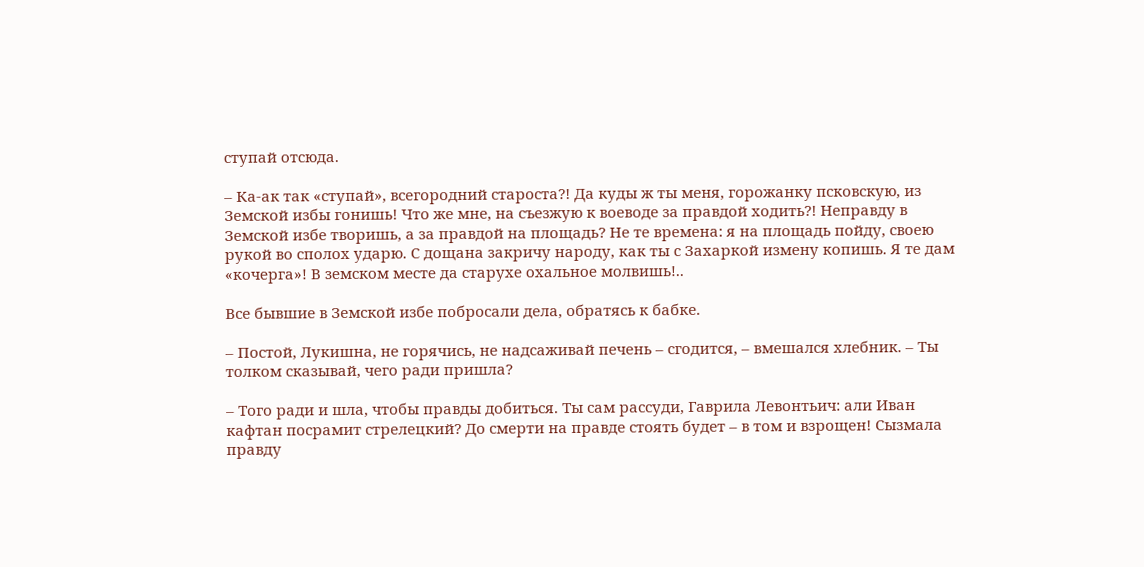ступай отсюда.

– Ка-ак так «ступай», всегородний староста?! Да куды ж ты меня, горожанку псковскую, из Земской избы гонишь! Что же мне, на съезжую к воеводе за правдой ходить?! Неправду в Земской избе творишь, а за правдой на площадь? Не те времена: я на площадь пойду, своею рукой во сполох ударю. С дощана закричу народу, как ты с Захаркой измену копишь. Я те дам «кочерга»! В земском месте да старухе охальное молвишь!..

Все бывшие в Земской избе побросали дела, обратясь к бабке.

– Постой, Лукишна, не горячись, не надсаживай печень – сгодится, – вмешался хлебник. – Ты толком сказывай, чего ради пришла?

– Того ради и шла, чтобы правды добиться. Ты сам рассуди, Гаврила Левонтьич: али Иван кафтан посрамит стрелецкий? До смерти на правде стоять будет – в том и взрощен! Сызмала правду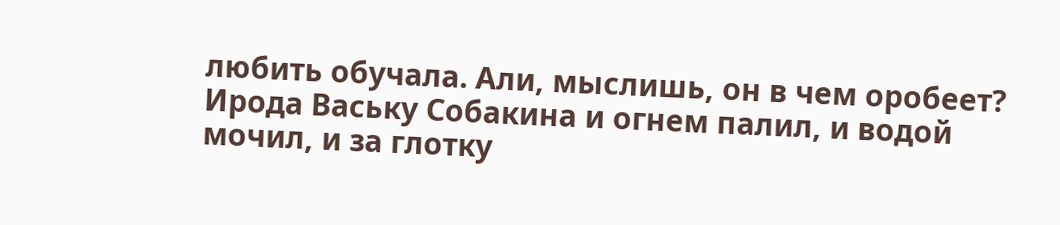любить обучала. Али, мыслишь, он в чем оробеет? Ирода Ваську Собакина и огнем палил, и водой мочил, и за глотку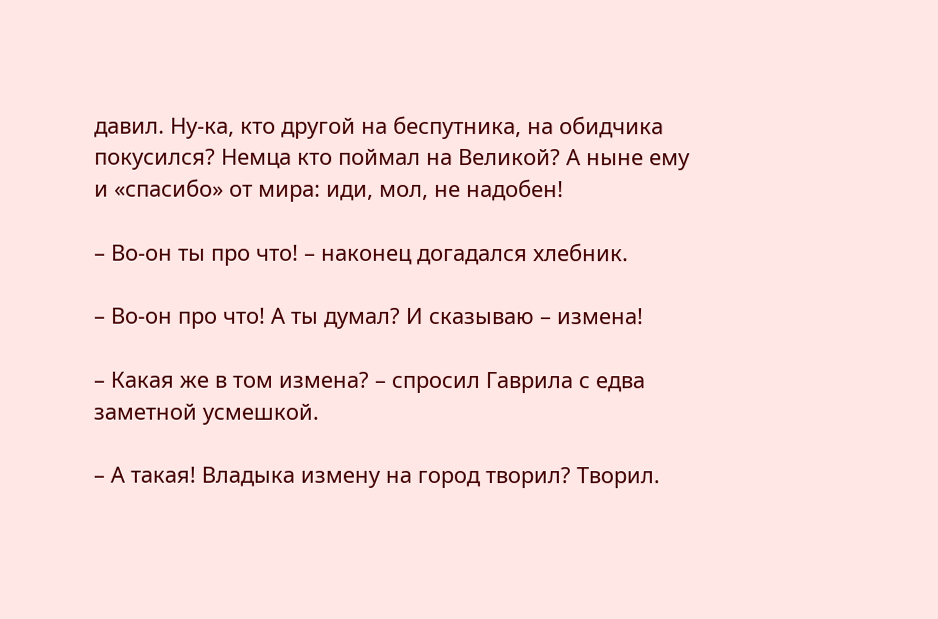давил. Ну-ка, кто другой на беспутника, на обидчика покусился? Немца кто поймал на Великой? А ныне ему и «спасибо» от мира: иди, мол, не надобен!

– Во-он ты про что! – наконец догадался хлебник.

– Во-он про что! А ты думал? И сказываю – измена!

– Какая же в том измена? – спросил Гаврила с едва заметной усмешкой.

– А такая! Владыка измену на город творил? Творил.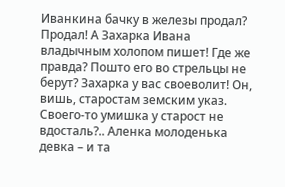Иванкина бачку в железы продал? Продал! А Захарка Ивана владычным холопом пишет! Где же правда? Пошто его во стрельцы не берут? Захарка у вас своеволит! Он, вишь, старостам земским указ. Своего-то умишка у старост не вдосталь?.. Аленка молоденька девка – и та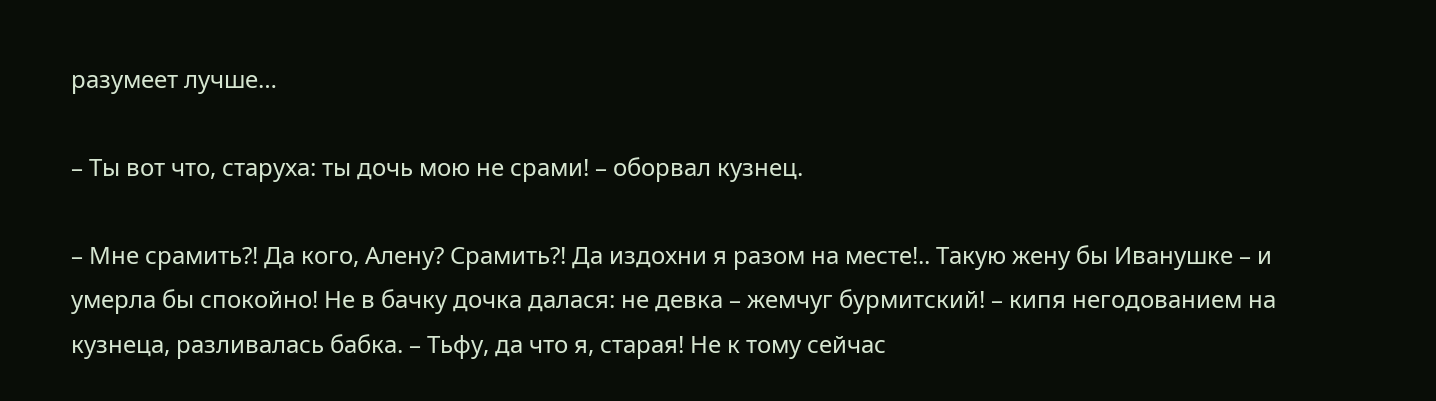разумеет лучше…

– Ты вот что, старуха: ты дочь мою не срами! – оборвал кузнец.

– Мне срамить?! Да кого, Алену? Срамить?! Да издохни я разом на месте!.. Такую жену бы Иванушке – и умерла бы спокойно! Не в бачку дочка далася: не девка – жемчуг бурмитский! – кипя негодованием на кузнеца, разливалась бабка. – Тьфу, да что я, старая! Не к тому сейчас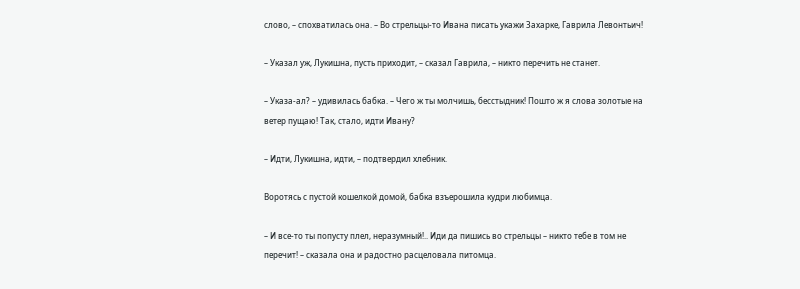слово, – спохватилась она. – Во стрельцы-то Ивана писать укажи Захарке, Гаврила Левонтьич!

– Указал уж, Лукишна, пусть приходит, – сказал Гаврила, – никто перечить не станет.

– Указа-ал? – удивилась бабка. – Чего ж ты молчишь, бесстыдник! Пошто ж я слова золотые на ветер пущаю! Так, стало, идти Ивану?

– Идти, Лукишна, идти, – подтвердил хлебник.

Воротясь с пустой кошелкой домой, бабка взъерошила кудри любимца.

– И все-то ты попусту плел, неразумный!.. Иди да пишись во стрельцы – никто тебе в том не перечит! – сказала она и радостно расцеловала питомца.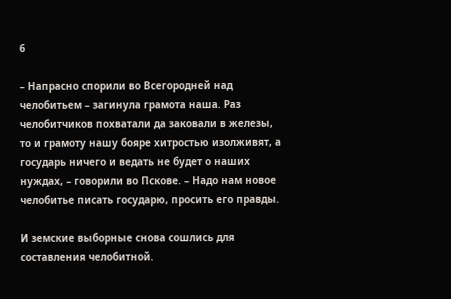6

– Напрасно спорили во Всегородней над челобитьем – загинула грамота наша. Раз челобитчиков похватали да заковали в железы, то и грамоту нашу бояре хитростью изолживят, а государь ничего и ведать не будет о наших нуждах, – говорили во Пскове. – Надо нам новое челобитье писать государю, просить его правды.

И земские выборные снова сошлись для составления челобитной.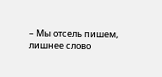– Мы отсель пишем, лишнее слово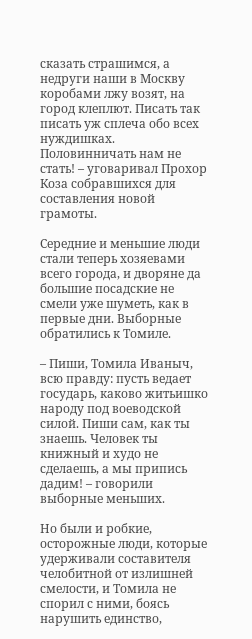сказать страшимся, а недруги наши в Москву коробами лжу возят, на город клеплют. Писать так писать уж сплеча обо всех нуждишках. Половинничать нам не стать! – уговаривал Прохор Коза собравшихся для составления новой грамоты.

Середние и меньшие люди стали теперь хозяевами всего города, и дворяне да большие посадские не смели уже шуметь, как в первые дни. Выборные обратились к Томиле.

– Пиши, Томила Иваныч, всю правду: пусть ведает государь, каково житьишко народу под воеводской силой. Пиши сам, как ты знаешь. Человек ты книжный и худо не сделаешь, а мы припись дадим! – говорили выборные меньших.

Но были и робкие, осторожные люди, которые удерживали составителя челобитной от излишней смелости, и Томила не спорил с ними, боясь нарушить единство,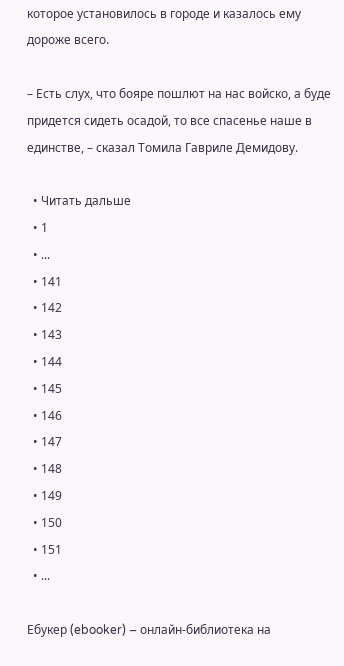которое установилось в городе и казалось ему дороже всего.

– Есть слух, что бояре пошлют на нас войско, а буде придется сидеть осадой, то все спасенье наше в единстве, – сказал Томила Гавриле Демидову.

  • Читать дальше
  • 1
  • ...
  • 141
  • 142
  • 143
  • 144
  • 145
  • 146
  • 147
  • 148
  • 149
  • 150
  • 151
  • ...

Ебукер (ebooker) – онлайн-библиотека на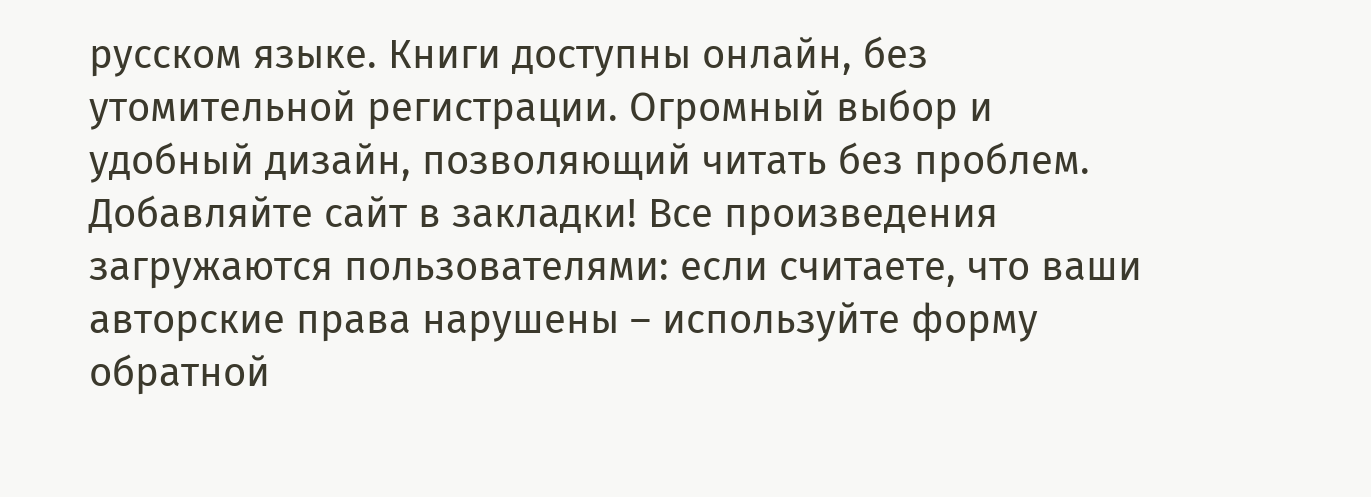русском языке. Книги доступны онлайн, без утомительной регистрации. Огромный выбор и удобный дизайн, позволяющий читать без проблем. Добавляйте сайт в закладки! Все произведения загружаются пользователями: если считаете, что ваши авторские права нарушены – используйте форму обратной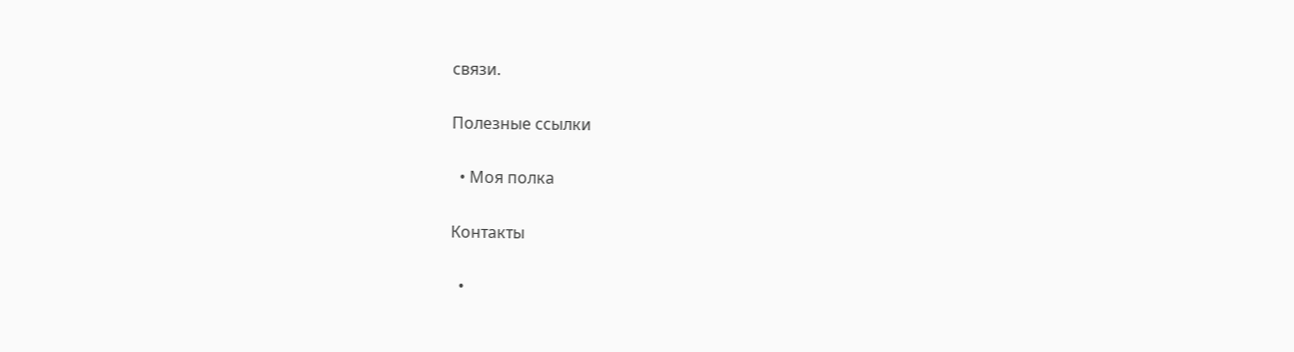связи.

Полезные ссылки

  • Моя полка

Контакты

  •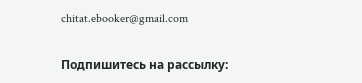chitat.ebooker@gmail.com

Подпишитесь на рассылку: